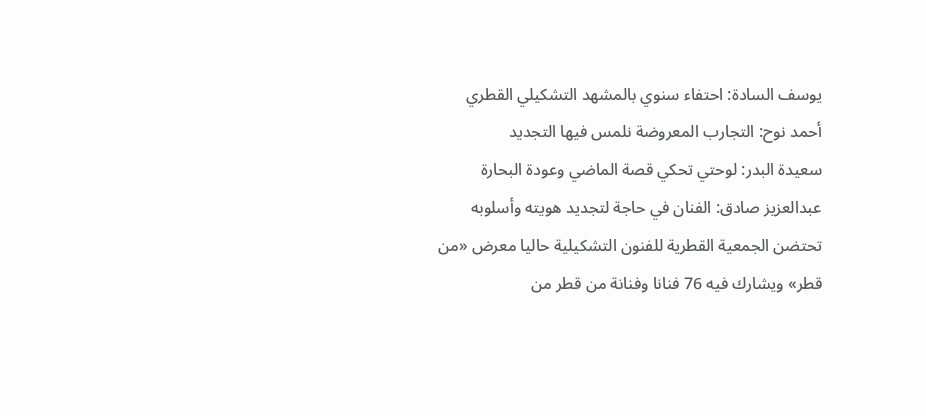يوسف السادة: احتفاء سنوي بالمشهد التشكيلي القطري
أحمد نوح: التجارب المعروضة نلمس فيها التجديد
سعيدة البدر: لوحتي تحكي قصة الماضي وعودة البحارة
عبدالعزيز صادق: الفنان في حاجة لتجديد هويته وأسلوبه
تحتضن الجمعية القطرية للفنون التشكيلية حاليا معرض «من قطر» ويشارك فيه 76 فنانا وفنانة من قطر من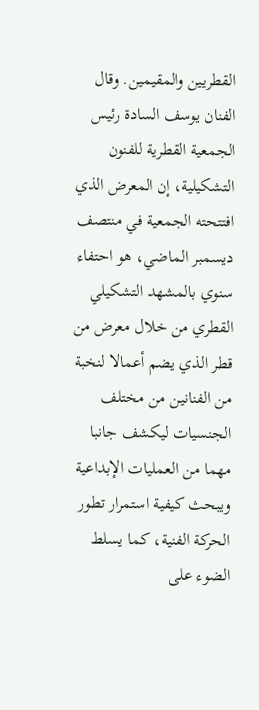القطريين والمقيمين. وقال الفنان يوسف السادة رئيس الجمعية القطرية للفنون التشكيلية، إن المعرض الذي افتتحته الجمعية في منتصف ديسمبر الماضي، هو احتفاء سنوي بالمشهد التشكيلي القطري من خلال معرض من قطر الذي يضم أعمالا لنخبة من الفنانين من مختلف الجنسيات ليكشف جانبا مهما من العمليات الإبداعية ويبحث كيفية استمرار تطور الحركة الفنية، كما يسلط الضوء على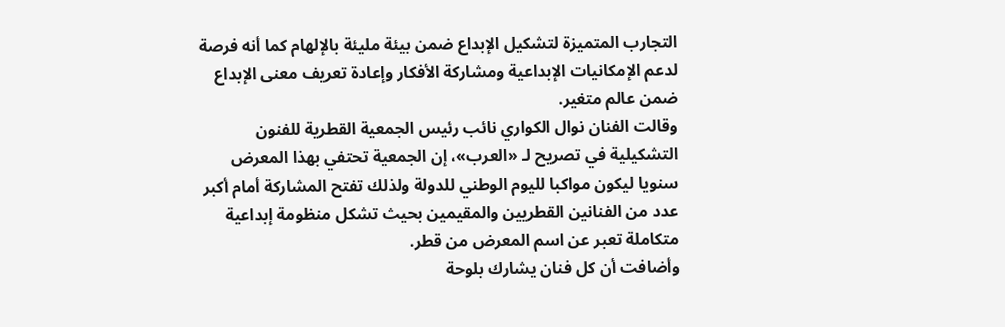التجارب المتميزة لتشكيل الإبداع ضمن بيئة مليئة بالإلهام كما أنه فرصة لدعم الإمكانيات الإبداعية ومشاركة الأفكار وإعادة تعريف معنى الإبداع ضمن عالم متغير.
وقالت الفنان نوال الكواري نائب رئيس الجمعية القطرية للفنون التشكيلية في تصريح لـ «العرب»، إن الجمعية تحتفي بهذا المعرض سنويا ليكون مواكبا لليوم الوطني للدولة ولذلك تفتح المشاركة أمام أكبر عدد من الفنانين القطريين والمقيمين بحيث تشكل منظومة إبداعية متكاملة تعبر عن اسم المعرض من قطر.
وأضافت أن كل فنان يشارك بلوحة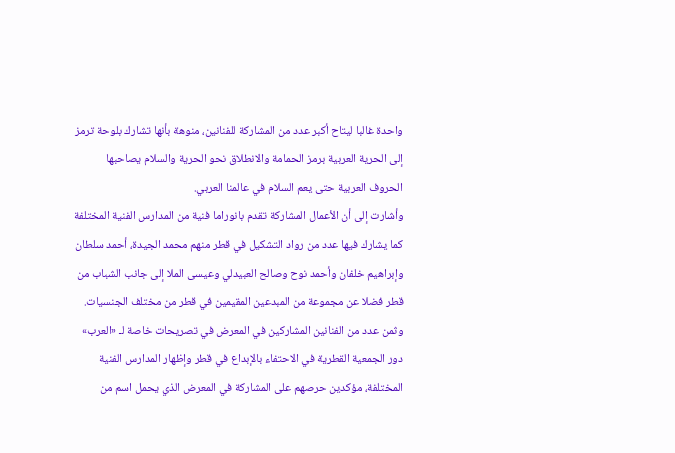واحدة غالبا ليتاح أكبر عدد من المشاركة للفنانين، منوهة بأنها تشارك بلوحة ترمز إلى الحرية العربية برمز الحمامة والانطلاق نحو الحرية والسلام يصاحبها الحروف العربية حتى يعم السلام في عالمنا العربي.
وأشارت إلى أن الأعمال المشاركة تقدم بانوراما فنية من المدارس الفنية المختلفة كما يشارك فيها عدد من رواد التشكيل في قطر منهم محمد الجيدة، أحمد سلطان وإبراهيم خلفان وأحمد نوح وصالح العبيدلي وعيسى الملا إلى جانب الشباب من قطر فضلا عن مجموعة من المبدعين المقيمين في قطر من مختلف الجنسيات.
وثمن عدد من الفنانين المشاركين في المعرض في تصريحات خاصة لـ «العرب» دور الجمعية القطرية في الاحتفاء بالإبداع في قطر وإظهار المدارس الفنية المختلفة، مؤكدين حرصهم على المشاركة في المعرض الذي يحمل اسم من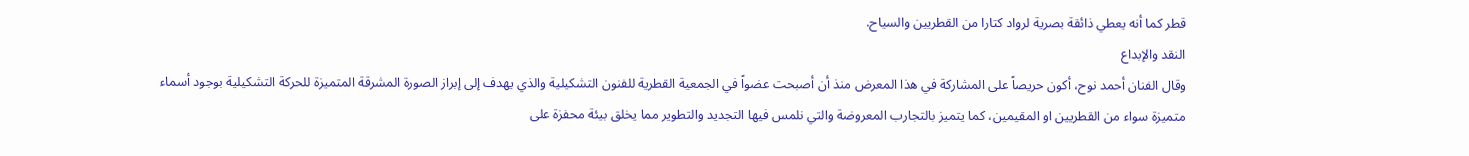قطر كما أنه يعطي ذائقة بصرية لرواد كتارا من القطريين والسياح.
النقد والإبداع
وقال الفنان أحمد نوح، أكون حريصاً على المشاركة في هذا المعرض منذ أن أصبحت عضواً في الجمعية القطرية للفنون التشكيلية والذي يهدف إلى إبراز الصورة المشرقة المتميزة للحركة التشكيلية بوجود أسماء متميزة سواء من القطريين او المقيمين، كما يتميز بالتجارب المعروضة والتي نلمس فيها التجديد والتطوير مما يخلق بيئة محفزة على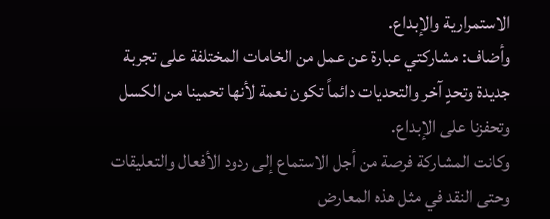الاستمرارية والإبداع.
وأضاف: مشاركتي عبارة عن عمل من الخامات المختلفة على تجربة جديدة وتحدٍ آخر والتحديات دائماً تكون نعمة لأنها تحمينا من الكسل وتحفزنا على الإبداع.
وكانت المشاركة فرصة من أجل الاستماع إلى ردود الأفعال والتعليقات وحتى النقد في مثل هذه المعارض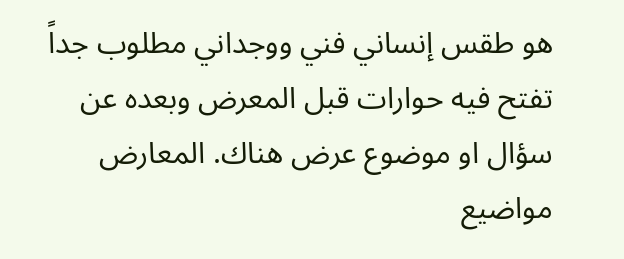هو طقس إنساني فني ووجداني مطلوب جداً تفتح فيه حوارات قبل المعرض وبعده عن سؤال او موضوع عرض هناك. المعارض مواضيع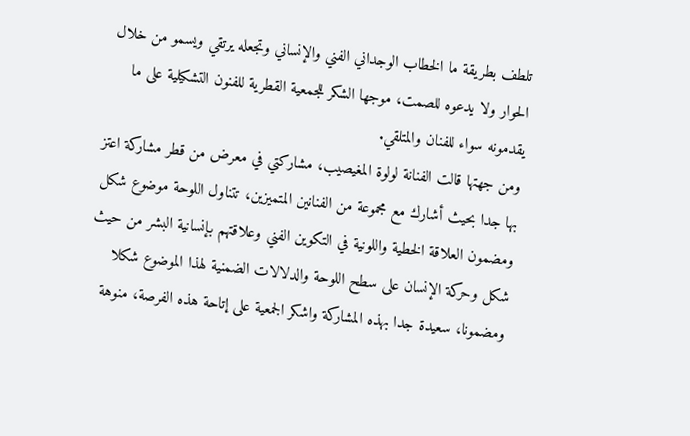تلطف بطريقة ما الخطاب الوجداني الفني والإنساني وتجعله يرتقي ويسمو من خلال الحوار ولا يدعوه للصمت، موجها الشكر للجمعية القطرية للفنون التشكيلية على ما يقدمونه سواء للفنان والمتلقي.
ومن جهتها قالت الفنانة لولوة المغيصيب، مشاركتي في معرض من قطر مشاركة اعتز بها جدا بحيث أشارك مع مجموعة من الفنانين المتميزين، تتناول اللوحة موضوع شكل ومضمون العلاقة الخطية واللونية في التكوين الفني وعلاقتهم بإنسانية البشر من حيث شكل وحركة الإنسان على سطح اللوحة والدلالات الضمنية لهذا الموضوع شكلا ومضمونا، سعيدة جدا بهذه المشاركة واشكر الجمعية على إتاحة هذه الفرصة، منوهة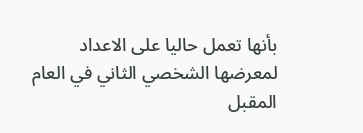بأنها تعمل حاليا على الاعداد لمعرضها الشخصي الثاني في العام المقبل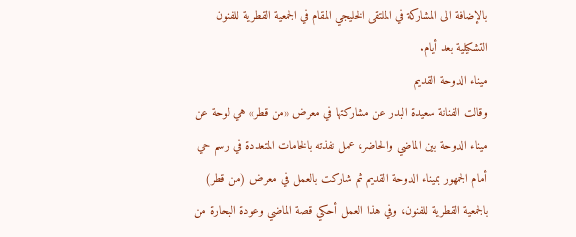بالإضافة الى المشاركة في الملتقى الخليجي المقام في الجمعية القطرية للفنون التشكيلية بعد أيام.
ميناء الدوحة القديم
وقالت الفنانة سعيدة البدر عن مشاركتها في معرض «من قطر» هي لوحة عن ميناء الدوحة بين الماضي والحاضر، عمل نفذته بالخامات المتعددة في رسم حي أمام الجمهور بميناء الدوحة القديم ثم شاركت بالعمل في معرض (من قطر) بالجمعية القطرية للفنون، وفي هذا العمل أحكي قصة الماضي وعودة البحارة من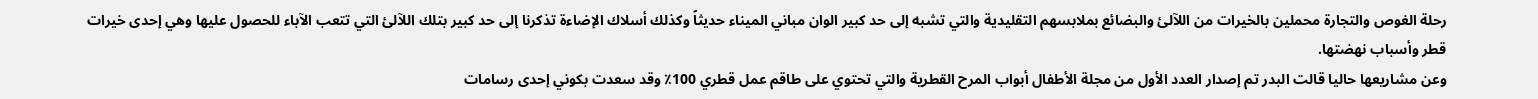رحلة الغوص والتجارة محملين بالخيرات من اللآلئ والبضائع بملابسهم التقليدية والتي تشبه إلى حد كبير الوان مباني الميناء حديثاً وكذلك أسلاك الإضاءة تذكرنا إلى حد كبير بتلك اللآلئ التي تتعب الآباء للحصول عليها وهي إحدى خيرات قطر وأسباب نهضتها.
وعن مشاريعها حاليا قالت البدر تم إصدار العدد الأول من مجلة الأطفال أبواب المرح القطرية والتي تحتوي على طاقم عمل قطري 100٪ وقد سعدت بكوني إحدى رسامات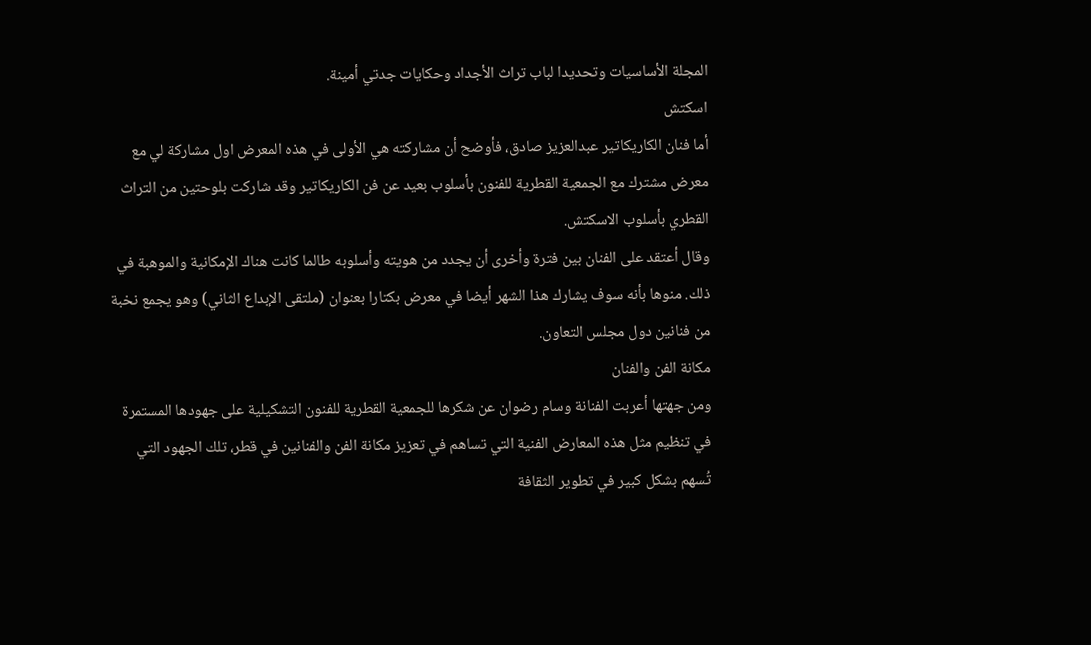المجلة الأساسيات وتحديدا لباب تراث الأجداد وحكايات جدتي أمينة.
اسكتش
أما فنان الكاريكاتير عبدالعزيز صادق، فأوضح أن مشاركته هي الأولى في هذه المعرض اول مشاركة لي مع معرض مشترك مع الجمعية القطرية للفنون بأسلوب بعيد عن فن الكاريكاتير وقد شاركت بلوحتين من التراث القطري بأسلوب الاسكتش.
وقال أعتقد على الفنان بين فترة وأخرى أن يجدد من هويته وأسلوبه طالما كانت هناك الإمكانية والموهبة في ذلك. منوها بأنه سوف يشارك هذا الشهر أيضا في معرض بكتارا بعنوان (ملتقى الإبداع الثاني) وهو يجمع نخبة من فنانين دول مجلس التعاون.
مكانة الفن والفنان
ومن جهتها أعربت الفنانة وسام رضوان عن شكرها للجمعية القطرية للفنون التشكيلية على جهودها المستمرة في تنظيم مثل هذه المعارض الفنية التي تساهم في تعزيز مكانة الفن والفنانين في قطر، تلك الجهود التي تُسهم بشكل كبير في تطوير الثقافة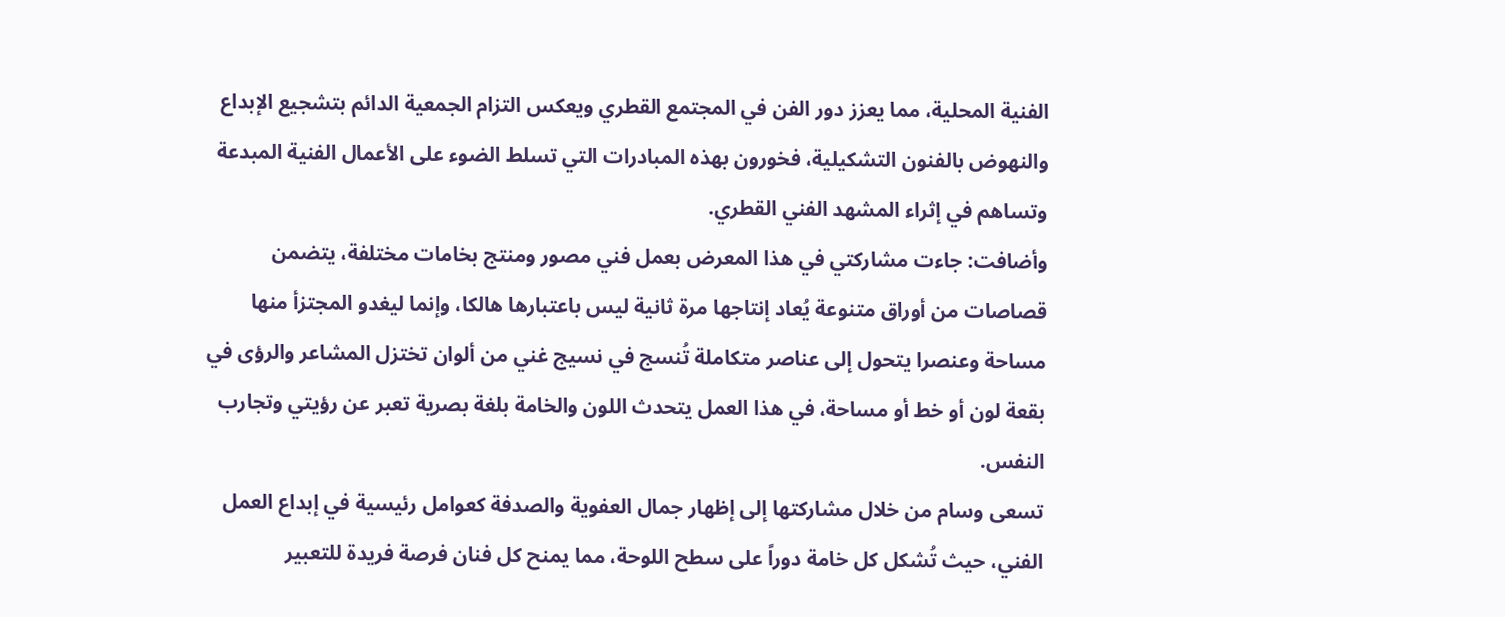الفنية المحلية، مما يعزز دور الفن في المجتمع القطري ويعكس التزام الجمعية الدائم بتشجيع الإبداع والنهوض بالفنون التشكيلية، فخورون بهذه المبادرات التي تسلط الضوء على الأعمال الفنية المبدعة وتساهم في إثراء المشهد الفني القطري.
وأضافت: جاءت مشاركتي في هذا المعرض بعمل فني مصور ومنتج بخامات مختلفة، يتضمن قصاصات من أوراق متنوعة يُعاد إنتاجها مرة ثانية ليس باعتبارها هالكا، وإنما ليغدو المجتزأ منها مساحة وعنصرا يتحول إلى عناصر متكاملة تُنسج في نسيج غني من ألوان تختزل المشاعر والرؤى في بقعة لون أو خط أو مساحة، في هذا العمل يتحدث اللون والخامة بلغة بصرية تعبر عن رؤيتي وتجارب النفس.
تسعى وسام من خلال مشاركتها إلى إظهار جمال العفوية والصدفة كعوامل رئيسية في إبداع العمل الفني، حيث تُشكل كل خامة دوراً على سطح اللوحة، مما يمنح كل فنان فرصة فريدة للتعبير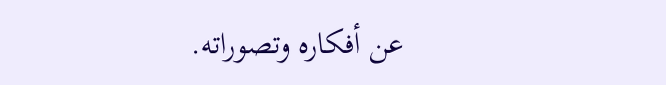عن أفكاره وتصوراته.